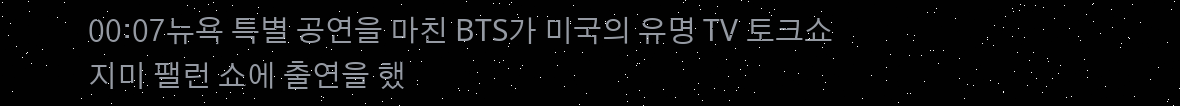00:07뉴욕 특별 공연을 마친 BTS가 미국의 유명 TV 토크쇼 지미 팰런 쇼에 출연을 했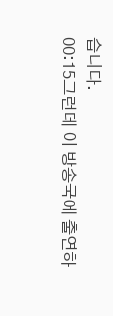습니다.
00:15그런데 이 방송국에 출연하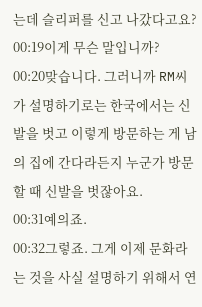는데 슬리퍼를 신고 나갔다고요?
00:19이게 무슨 말입니까?
00:20맞습니다. 그러니까 RM씨가 설명하기로는 한국에서는 신발을 벗고 이렇게 방문하는 게 남의 집에 간다라든지 누군가 방문할 때 신발을 벗잖아요.
00:31예의죠.
00:32그렇죠. 그게 이제 문화라는 것을 사실 설명하기 위해서 연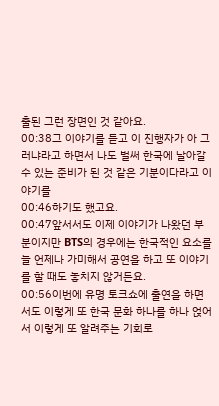출된 그런 장면인 것 같아요.
00:38그 이야기를 듣고 이 진행자가 아 그러냐라고 하면서 나도 벌써 한국에 날아갈 수 있는 준비가 된 것 같은 기분이다라고 이야기를
00:46하기도 했고요.
00:47앞서서도 이제 이야기가 나왔던 부분이지만 BTS의 경우에는 한국적인 요소를 늘 언제나 가미해서 공연을 하고 또 이야기를 할 때도 놓치지 않거든요.
00:56이번에 유명 토크쇼에 출연을 하면서도 이렇게 또 한국 문화 하나를 하나 얹어서 이렇게 또 알려주는 기회로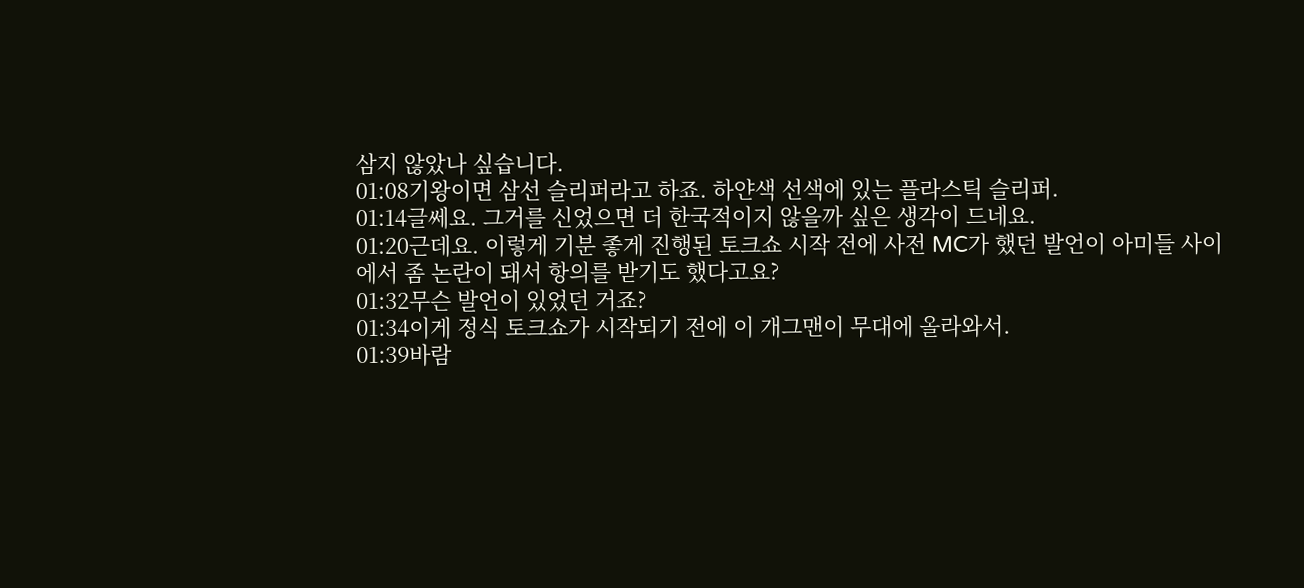삼지 않았나 싶습니다.
01:08기왕이면 삼선 슬리퍼라고 하죠. 하얀색 선색에 있는 플라스틱 슬리퍼.
01:14글쎄요. 그거를 신었으면 더 한국적이지 않을까 싶은 생각이 드네요.
01:20근데요. 이렇게 기분 좋게 진행된 토크쇼 시작 전에 사전 MC가 했던 발언이 아미들 사이에서 좀 논란이 돼서 항의를 받기도 했다고요?
01:32무슨 발언이 있었던 거죠?
01:34이게 정식 토크쇼가 시작되기 전에 이 개그맨이 무대에 올라와서.
01:39바람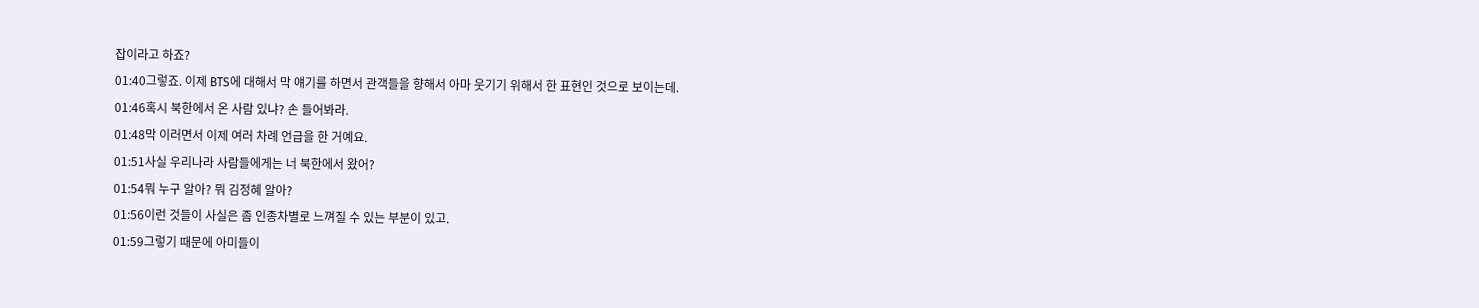잡이라고 하죠?
01:40그렇죠. 이제 BTS에 대해서 막 얘기를 하면서 관객들을 향해서 아마 웃기기 위해서 한 표현인 것으로 보이는데.
01:46혹시 북한에서 온 사람 있냐? 손 들어봐라.
01:48막 이러면서 이제 여러 차례 언급을 한 거예요.
01:51사실 우리나라 사람들에게는 너 북한에서 왔어?
01:54뭐 누구 알아? 뭐 김정혜 알아?
01:56이런 것들이 사실은 좀 인종차별로 느껴질 수 있는 부분이 있고.
01:59그렇기 때문에 아미들이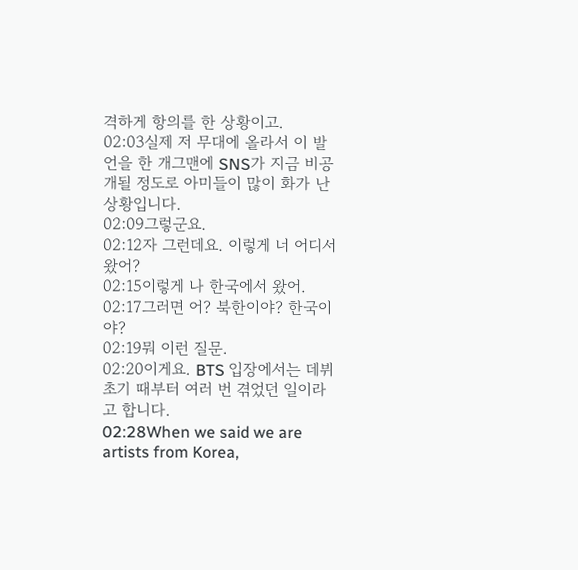격하게 항의를 한 상황이고.
02:03실제 저 무대에 올라서 이 발언을 한 개그맨에 SNS가 지금 비공개될 정도로 아미들이 많이 화가 난 상황입니다.
02:09그렇군요.
02:12자 그런데요. 이렇게 너 어디서 왔어?
02:15이렇게 나 한국에서 왔어.
02:17그러면 어? 북한이야? 한국이야?
02:19뭐 이런 질문.
02:20이게요. BTS 입장에서는 데뷔 초기 때부터 여러 번 겪었던 일이라고 합니다.
02:28When we said we are artists from Korea,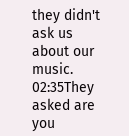they didn't ask us about our music.
02:35They asked are you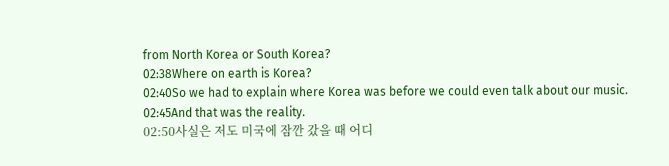from North Korea or South Korea?
02:38Where on earth is Korea?
02:40So we had to explain where Korea was before we could even talk about our music.
02:45And that was the reality.
02:50사실은 저도 미국에 잠깐 갔을 때 어디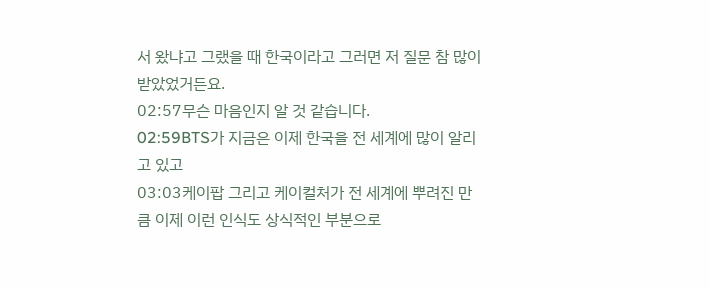서 왔냐고 그랬을 때 한국이라고 그러면 저 질문 참 많이 받았었거든요.
02:57무슨 마음인지 알 것 같습니다.
02:59BTS가 지금은 이제 한국을 전 세계에 많이 알리고 있고
03:03케이팝 그리고 케이컬처가 전 세계에 뿌려진 만큼 이제 이런 인식도 상식적인 부분으로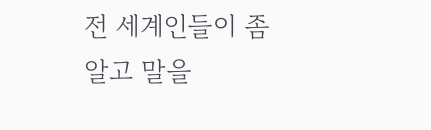전 세계인들이 좀 알고 말을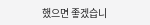했으면 좋겠습니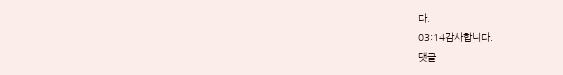다.
03:14감사합니다.
댓글